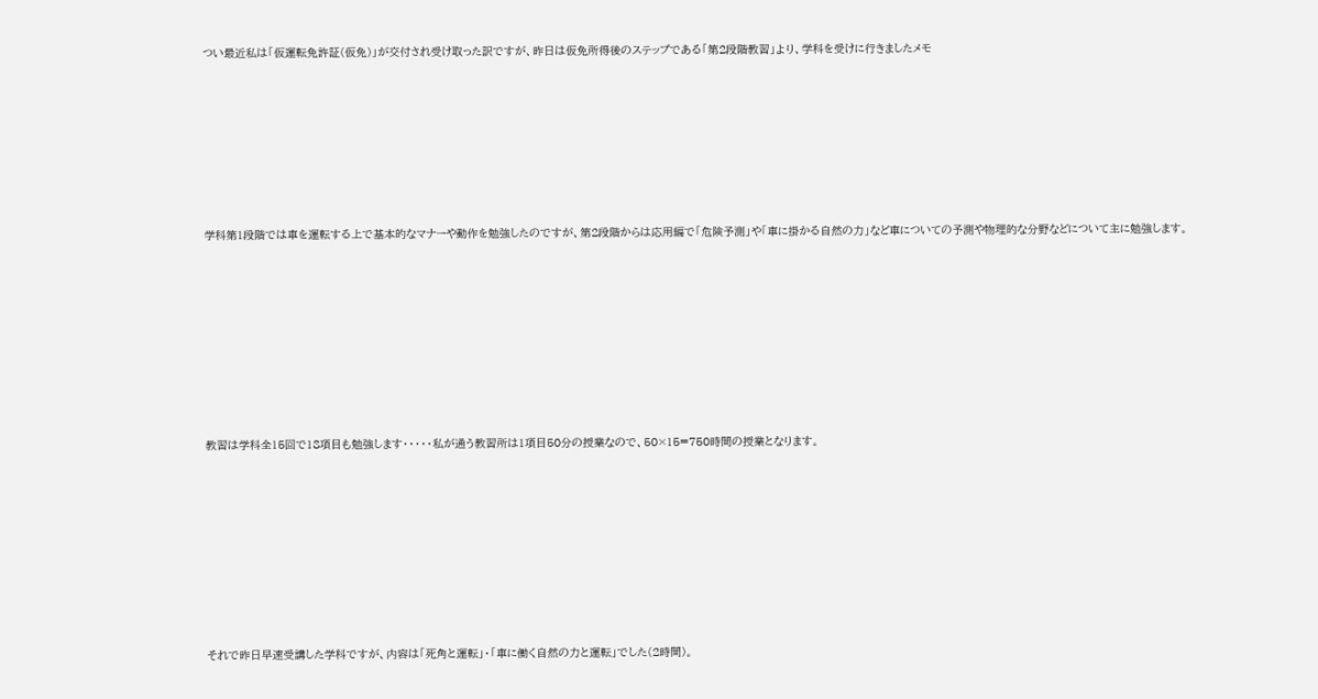つい最近私は「仮運転免許証(仮免)」が交付され受け取った訳ですが、昨日は仮免所得後のステップである「第2段階教習」より、学科を受けに行きましたメモ












学科第1段階では車を運転する上で基本的なマナーや動作を勉強したのですが、第2段階からは応用編で「危険予測」や「車に掛かる自然の力」など車についての予測や物理的な分野などについて主に勉強します。














教習は学科全15回で18項目も勉強します・・・・・私が通う教習所は1項目50分の授業なので、50×15=750時間の授業となります。














それで昨日早速受講した学科ですが、内容は「死角と運転」・「車に働く自然の力と運転」でした(2時間)。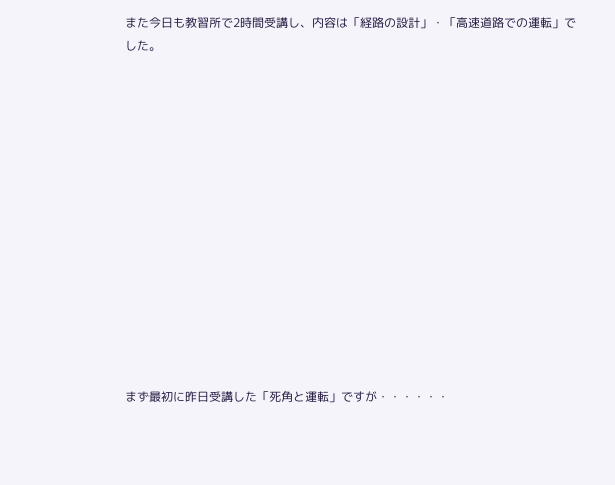また今日も教習所で2時間受講し、内容は「経路の設計」・「高速道路での運転」でした。














まず最初に昨日受講した「死角と運転」ですが・・・・・・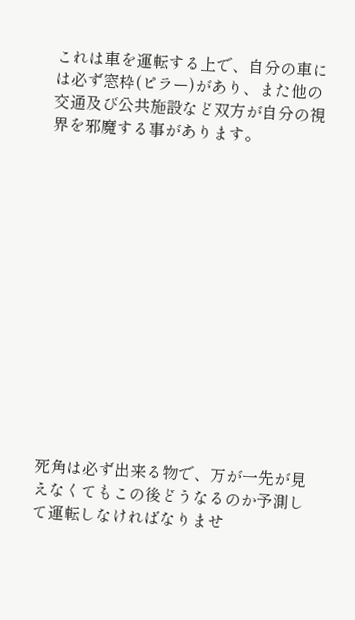これは車を運転する上で、自分の車には必ず窓枠(ピラー)があり、また他の交通及び公共施設など双方が自分の視界を邪魔する事があります。














死角は必ず出来る物で、万が一先が見えなくてもこの後どうなるのか予測して運転しなければなりませ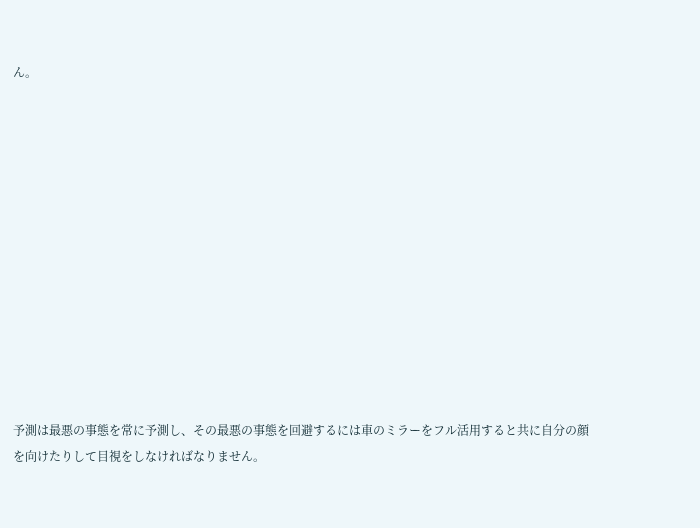ん。













予測は最悪の事態を常に予測し、その最悪の事態を回避するには車のミラーをフル活用すると共に自分の顔を向けたりして目視をしなければなりません。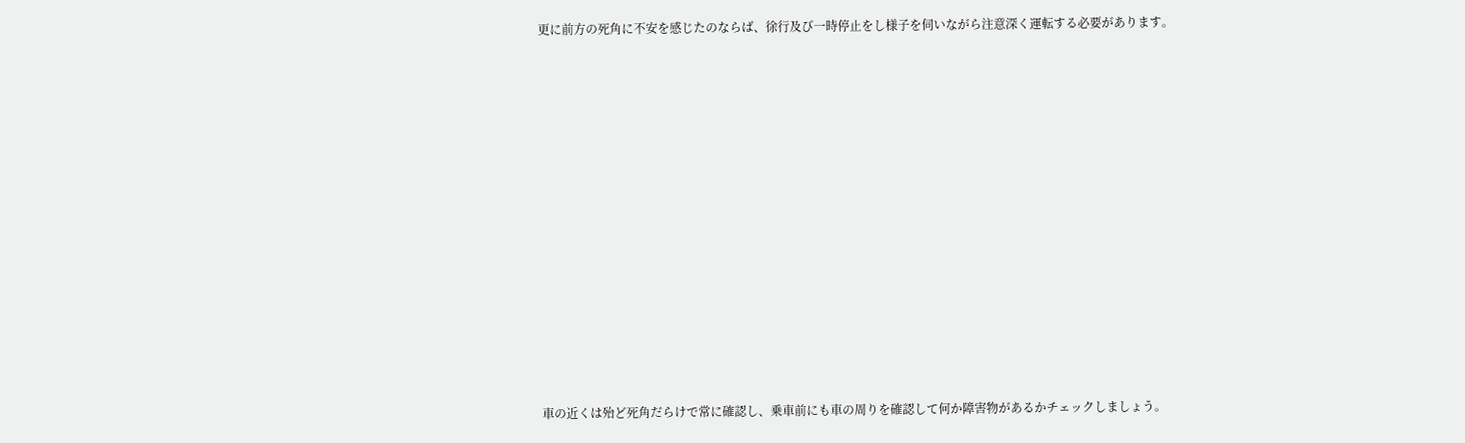更に前方の死角に不安を感じたのならば、徐行及び一時停止をし様子を伺いながら注意深く運転する必要があります。














車の近くは殆ど死角だらけで常に確認し、乗車前にも車の周りを確認して何か障害物があるかチェックしましょう。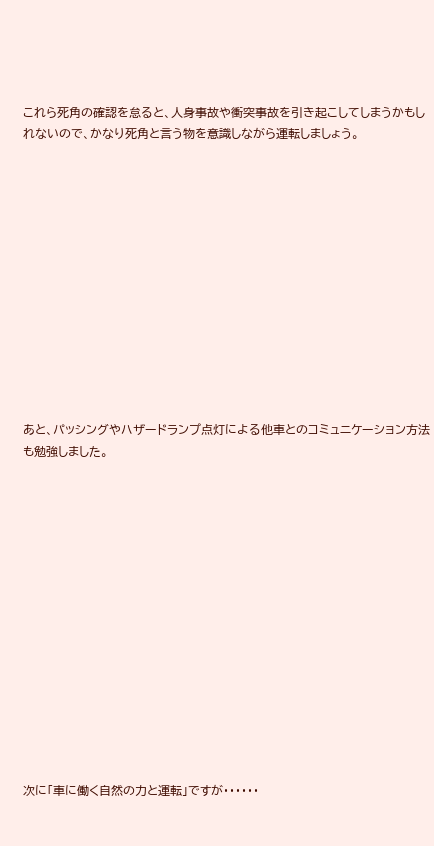これら死角の確認を怠ると、人身事故や衝突事故を引き起こしてしまうかもしれないので、かなり死角と言う物を意識しながら運転しましょう。













あと、パッシングやハザードランプ点灯による他車とのコミュニケーション方法も勉強しました。















次に「車に働く自然の力と運転」ですが・・・・・・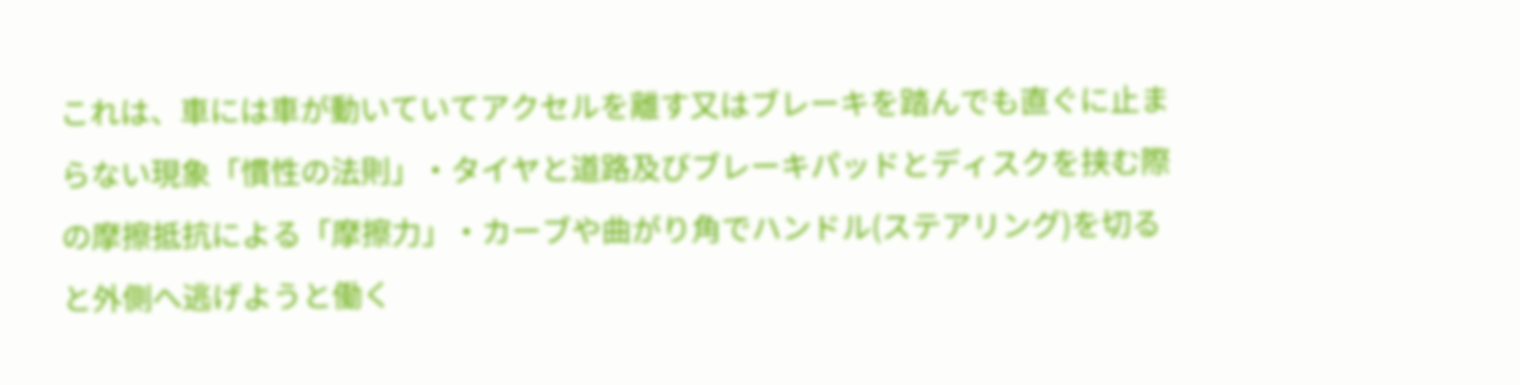これは、車には車が動いていてアクセルを離す又はブレーキを踏んでも直ぐに止まらない現象「慣性の法則」・タイヤと道路及びブレーキパッドとディスクを挟む際の摩擦抵抗による「摩擦力」・カーブや曲がり角でハンドル(ステアリング)を切ると外側へ逃げようと働く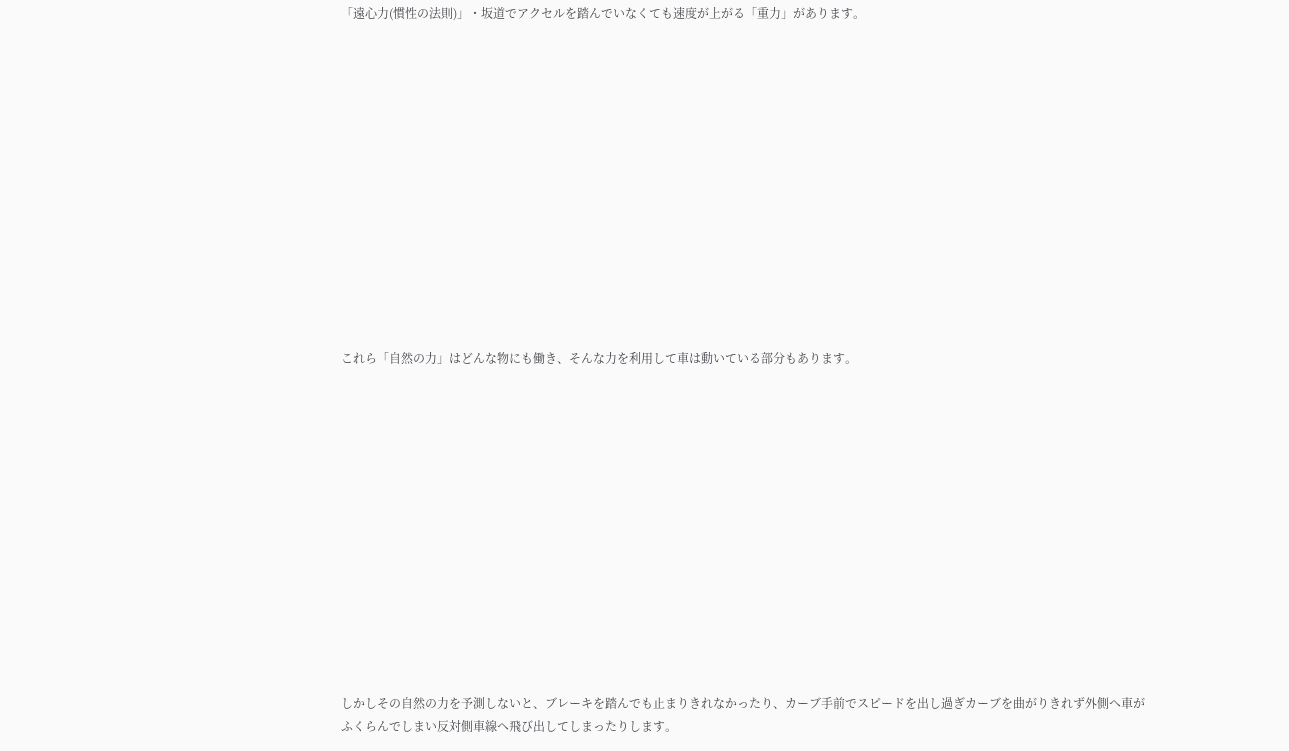「遠心力(慣性の法則)」・坂道でアクセルを踏んでいなくても速度が上がる「重力」があります。














これら「自然の力」はどんな物にも働き、そんな力を利用して車は動いている部分もあります。














しかしその自然の力を予測しないと、ブレーキを踏んでも止まりきれなかったり、カーブ手前でスピードを出し過ぎカーブを曲がりきれず外側へ車がふくらんでしまい反対側車線へ飛び出してしまったりします。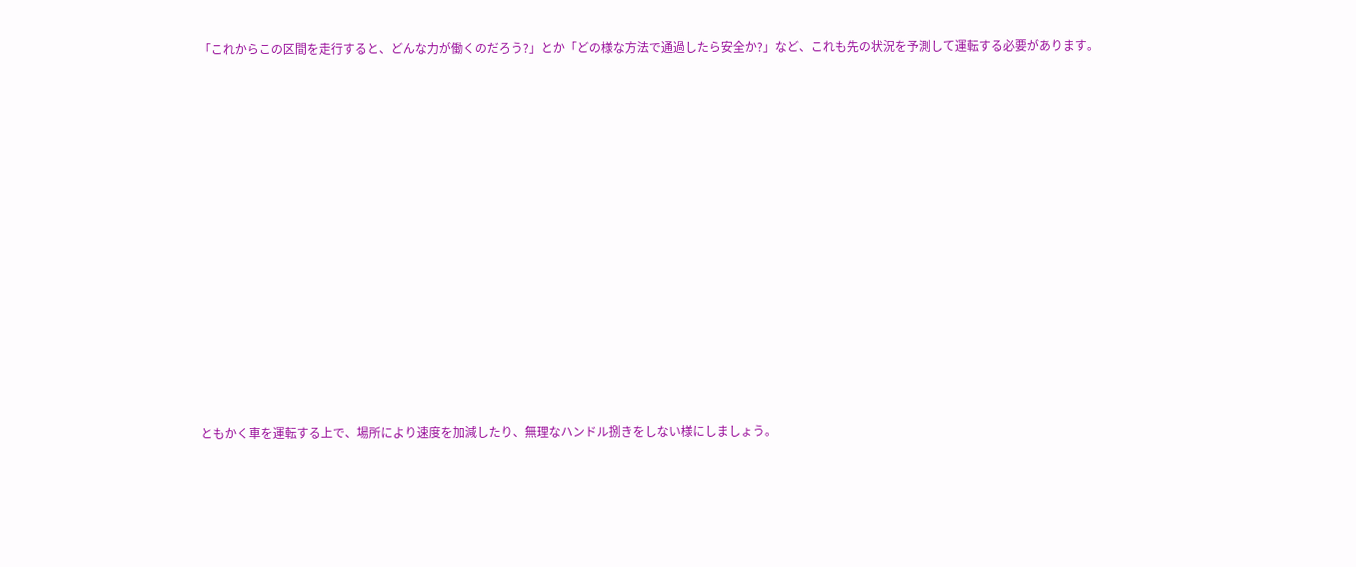「これからこの区間を走行すると、どんな力が働くのだろう?」とか「どの様な方法で通過したら安全か?」など、これも先の状況を予測して運転する必要があります。














ともかく車を運転する上で、場所により速度を加減したり、無理なハンドル捌きをしない様にしましょう。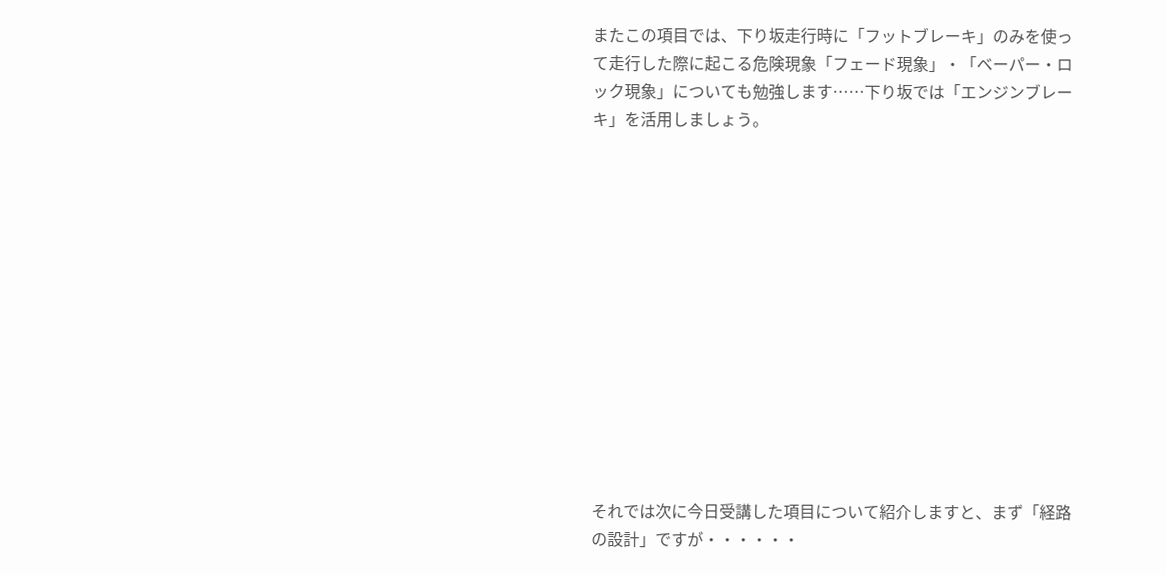またこの項目では、下り坂走行時に「フットブレーキ」のみを使って走行した際に起こる危険現象「フェード現象」・「ベーパー・ロック現象」についても勉強します……下り坂では「エンジンブレーキ」を活用しましょう。













それでは次に今日受講した項目について紹介しますと、まず「経路の設計」ですが・・・・・・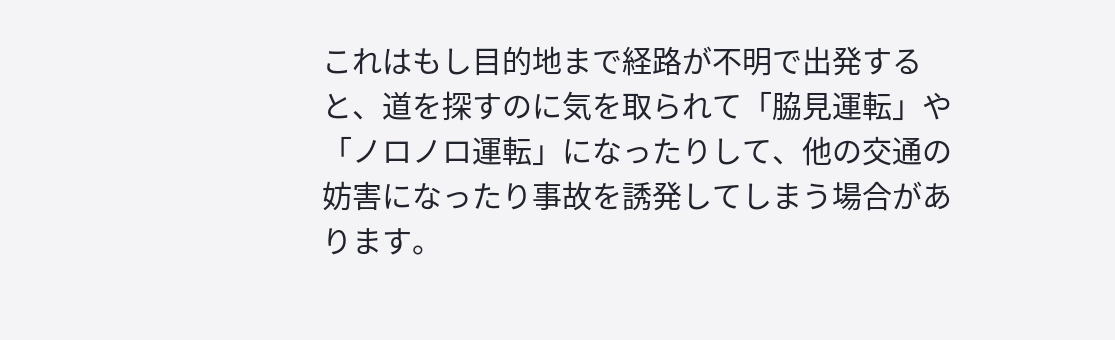これはもし目的地まで経路が不明で出発すると、道を探すのに気を取られて「脇見運転」や「ノロノロ運転」になったりして、他の交通の妨害になったり事故を誘発してしまう場合があります。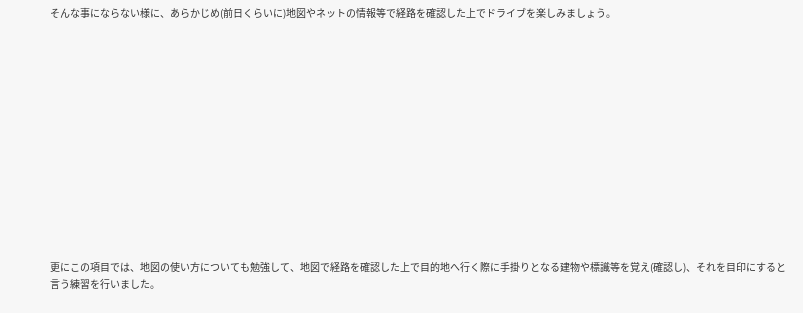そんな事にならない様に、あらかじめ(前日くらいに)地図やネットの情報等で経路を確認した上でドライブを楽しみましょう。














更にこの項目では、地図の使い方についても勉強して、地図で経路を確認した上で目的地へ行く際に手掛りとなる建物や標識等を覚え(確認し)、それを目印にすると言う練習を行いました。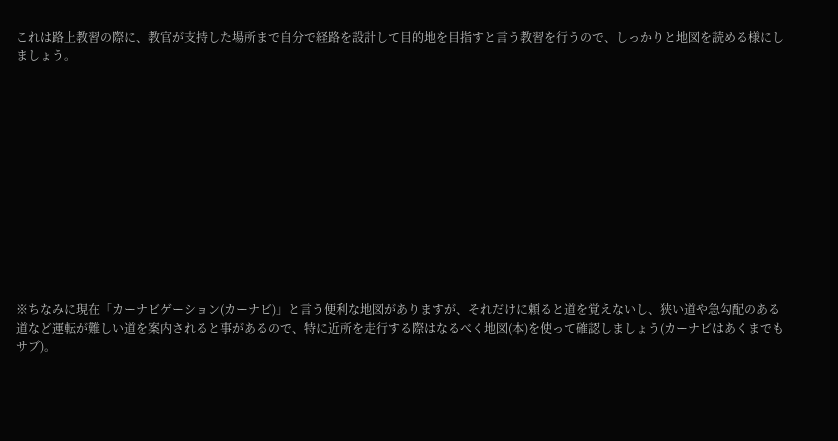これは路上教習の際に、教官が支持した場所まで自分で経路を設計して目的地を目指すと言う教習を行うので、しっかりと地図を読める様にしましょう。













※ちなみに現在「カーナビゲーション(カーナビ)」と言う便利な地図がありますが、それだけに頼ると道を覚えないし、狭い道や急勾配のある道など運転が難しい道を案内されると事があるので、特に近所を走行する際はなるべく地図(本)を使って確認しましょう(カーナビはあくまでもサブ)。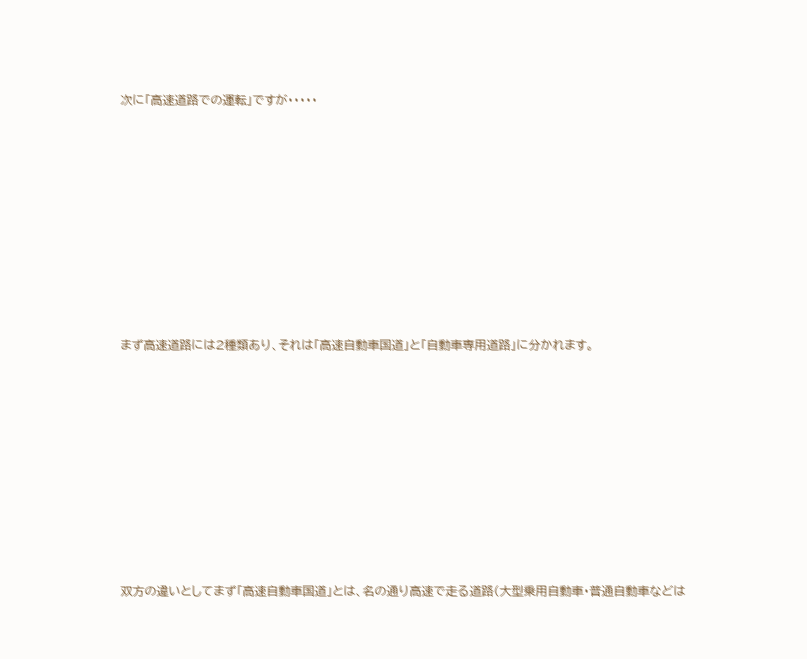次に「高速道路での運転」ですが・・・・・














まず高速道路には2種類あり、それは「高速自動車国道」と「自動車専用道路」に分かれます。














双方の違いとしてまず「高速自動車国道」とは、名の通り高速で走る道路(大型乗用自動車・普通自動車などは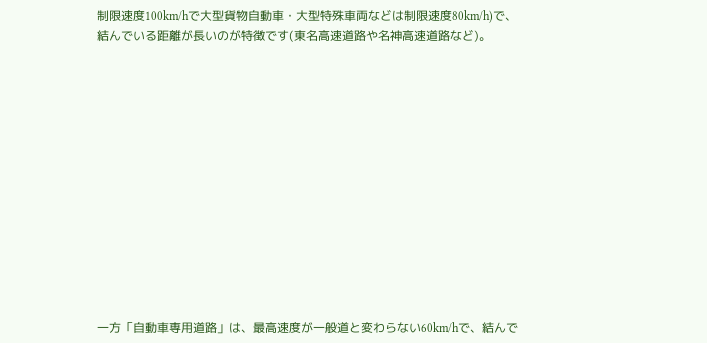制限速度100km/hで大型貨物自動車・大型特殊車両などは制限速度80km/h)で、結んでいる距離が長いのが特徴です(東名高速道路や名神高速道路など)。













一方「自動車専用道路」は、最高速度が一般道と変わらない60km/hで、結んで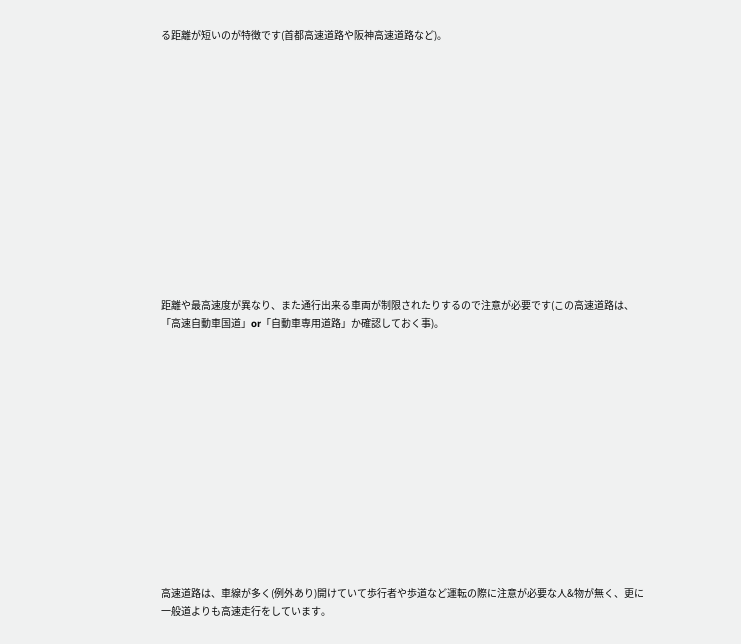る距離が短いのが特徴です(首都高速道路や阪神高速道路など)。














距離や最高速度が異なり、また通行出来る車両が制限されたりするので注意が必要です(この高速道路は、「高速自動車国道」or「自動車専用道路」か確認しておく事)。














高速道路は、車線が多く(例外あり)開けていて歩行者や歩道など運転の際に注意が必要な人&物が無く、更に一般道よりも高速走行をしています。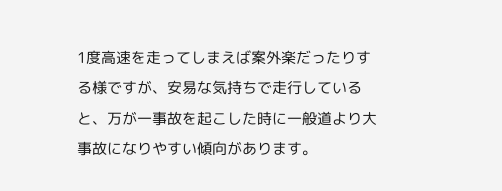1度高速を走ってしまえば案外楽だったりする様ですが、安易な気持ちで走行していると、万が一事故を起こした時に一般道より大事故になりやすい傾向があります。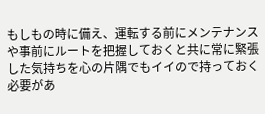もしもの時に備え、運転する前にメンテナンスや事前にルートを把握しておくと共に常に緊張した気持ちを心の片隅でもイイので持っておく必要があ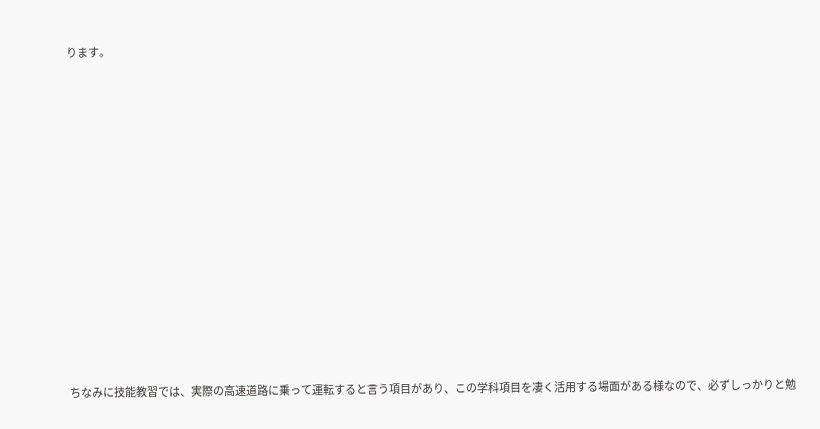ります。














ちなみに技能教習では、実際の高速道路に乗って運転すると言う項目があり、この学科項目を凄く活用する場面がある様なので、必ずしっかりと勉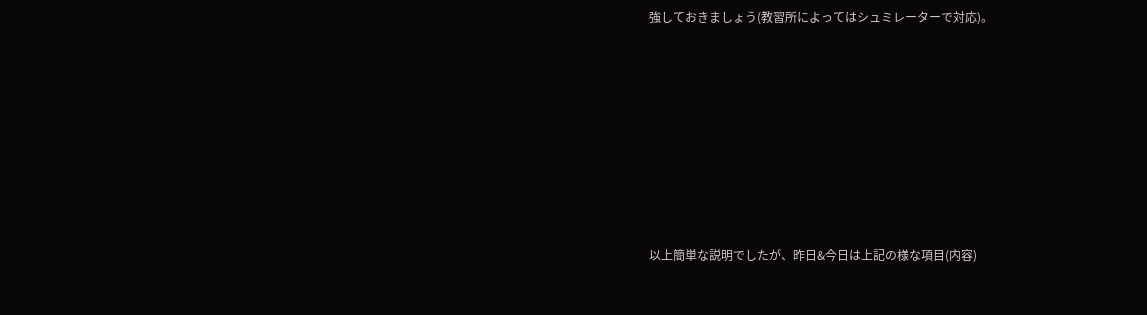強しておきましょう(教習所によってはシュミレーターで対応)。













以上簡単な説明でしたが、昨日&今日は上記の様な項目(内容)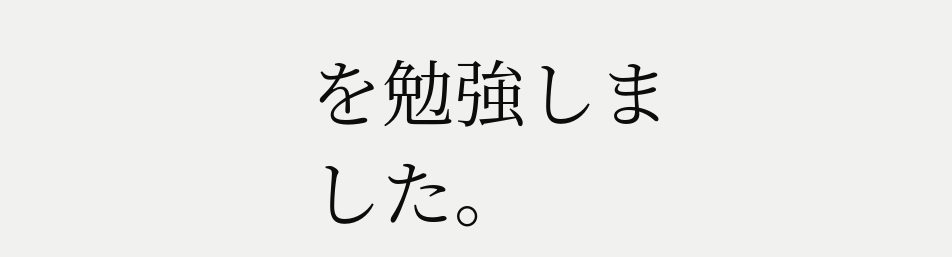を勉強しました。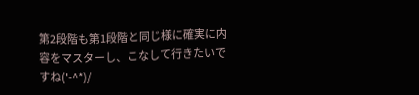第2段階も第1段階と同じ様に確実に内容をマスターし、こなして行きたいですね('-^*)/